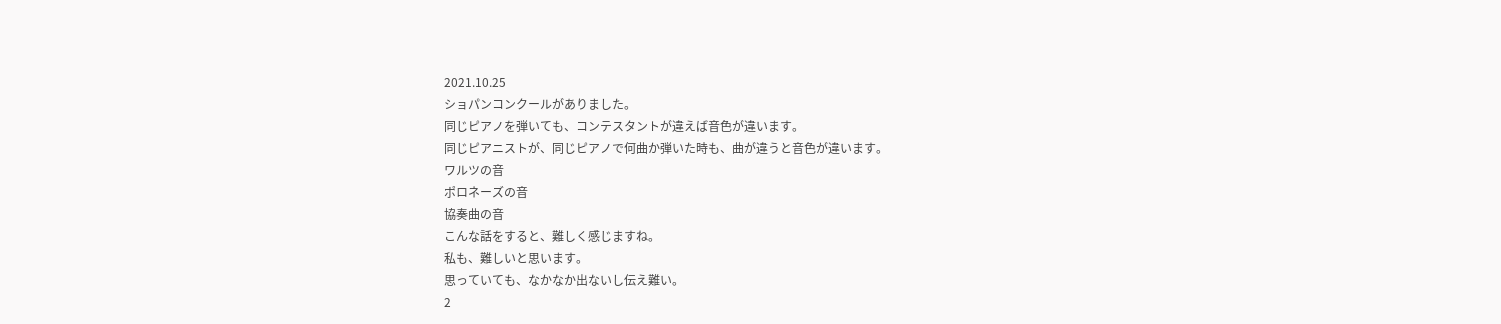2021.10.25
ショパンコンクールがありました。
同じピアノを弾いても、コンテスタントが違えば音色が違います。
同じピアニストが、同じピアノで何曲か弾いた時も、曲が違うと音色が違います。
ワルツの音
ポロネーズの音
協奏曲の音
こんな話をすると、難しく感じますね。
私も、難しいと思います。
思っていても、なかなか出ないし伝え難い。
2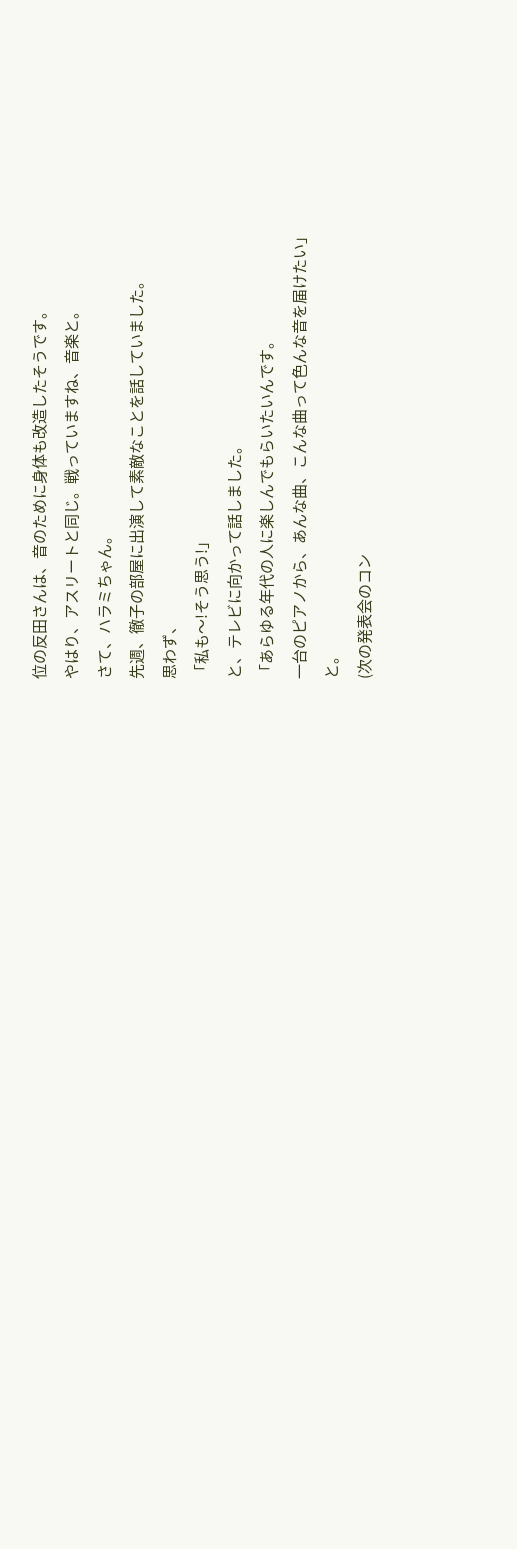位の反田さんは、音のために身体も改造したそうです。
やはり、アスリートと同じ。戦っていますね、音楽と。
さて、ハラミちゃん。
先週、徹子の部屋に出演して素敵なことを話していました。
思わず、
「私も〜!そう思う!」
と、テレビに向かって話しました。
「あらゆる年代の人に楽しんでもらいたいんです。
一台のピアノから、あんな曲、こんな曲って色んな音を届けたい」
と。
(次の発表会のコン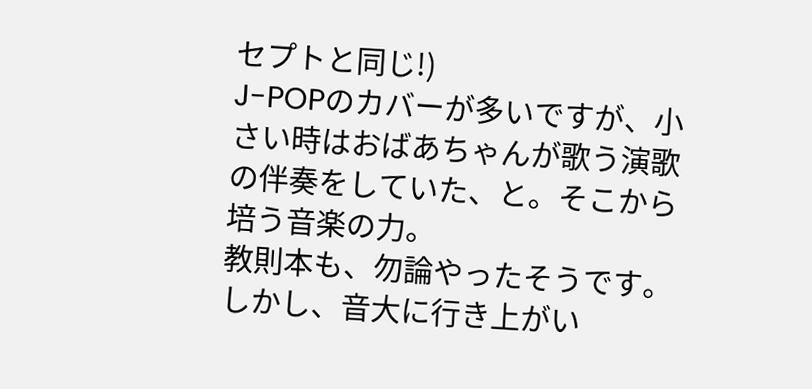セプトと同じ!)
J-POPのカバーが多いですが、小さい時はおばあちゃんが歌う演歌の伴奏をしていた、と。そこから培う音楽の力。
教則本も、勿論やったそうです。
しかし、音大に行き上がい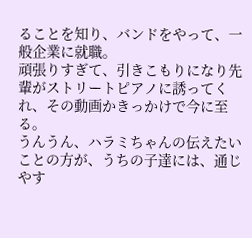ることを知り、バンドをやって、一般企業に就職。
頑張りすぎて、引きこもりになり先輩がストリートピアノに誘ってくれ、その動画かきっかけで今に至る。
うんうん、ハラミちゃんの伝えたいことの方が、うちの子達には、通じやす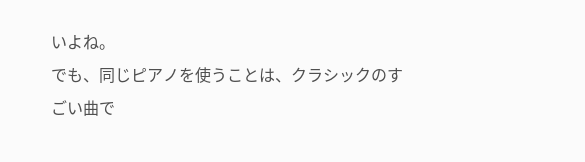いよね。
でも、同じピアノを使うことは、クラシックのすごい曲で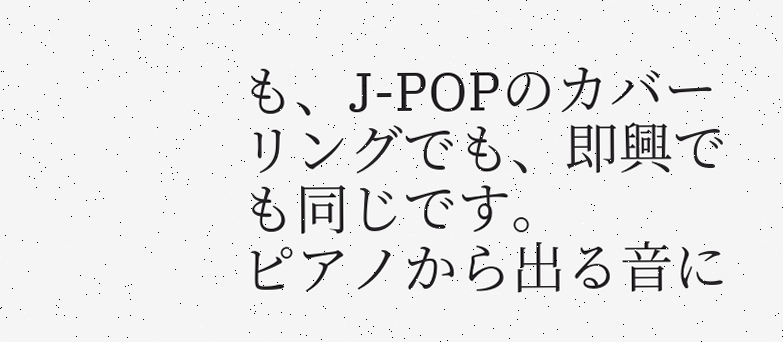も、J-POPのカバーリングでも、即興でも同じです。
ピアノから出る音に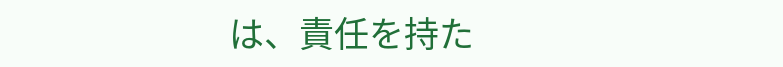は、責任を持た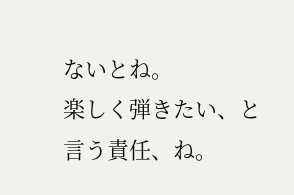ないとね。
楽しく弾きたい、と言う責任、ね。